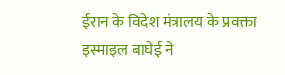ईरान के विदेश मंत्रालय के प्रवक्ता इस्माइल बाघेई ने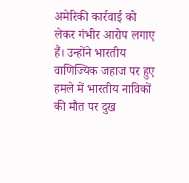अमेरिकी कार्रवाई को लेकर गंभीर आरोप लगाए हैं। उन्होंने भारतीय वाणिज्यिक जहाज पर हुए हमले में भारतीय नाविकों की मौत पर दुख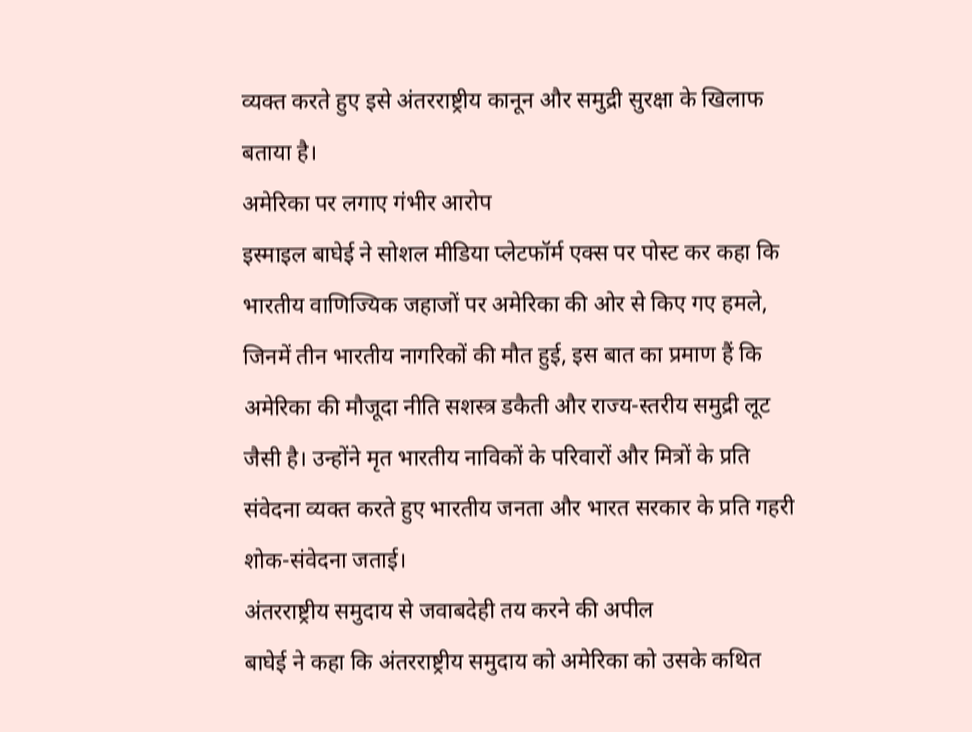व्यक्त करते हुए इसे अंतरराष्ट्रीय कानून और समुद्री सुरक्षा के खिलाफ बताया है।
अमेरिका पर लगाए गंभीर आरोप
इस्माइल बाघेई ने सोशल मीडिया प्लेटफॉर्म एक्स पर पोस्ट कर कहा कि भारतीय वाणिज्यिक जहाजों पर अमेरिका की ओर से किए गए हमले, जिनमें तीन भारतीय नागरिकों की मौत हुई, इस बात का प्रमाण हैं कि अमेरिका की मौजूदा नीति सशस्त्र डकैती और राज्य-स्तरीय समुद्री लूट जैसी है। उन्होंने मृत भारतीय नाविकों के परिवारों और मित्रों के प्रति संवेदना व्यक्त करते हुए भारतीय जनता और भारत सरकार के प्रति गहरी शोक-संवेदना जताई।
अंतरराष्ट्रीय समुदाय से जवाबदेही तय करने की अपील
बाघेई ने कहा कि अंतरराष्ट्रीय समुदाय को अमेरिका को उसके कथित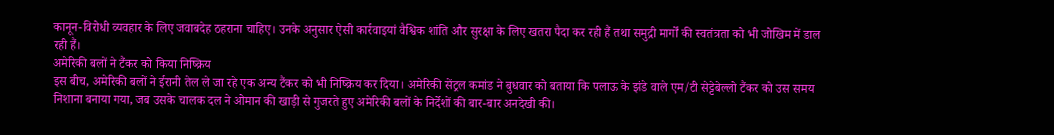कानून-विरोधी व्यवहार के लिए जवाबदेह ठहराना चाहिए। उनके अनुसार ऐसी कार्रवाइयां वैश्विक शांति और सुरक्षा के लिए खतरा पैदा कर रही हैं तथा समुद्री मार्गों की स्वतंत्रता को भी जोखिम में डाल रही हैं।
अमेरिकी बलों ने टैंकर को किया निष्क्रिय
इस बीच, अमेरिकी बलों ने ईरानी तेल ले जा रहे एक अन्य टैंकर को भी निष्क्रिय कर दिया। अमेरिकी सेंट्रल कमांड ने बुधवार को बताया कि पलाऊ के झंडे वाले एम/टी सेट्टेबेल्लो टैंकर को उस समय निशाना बनाया गया, जब उसके चालक दल ने ओमान की खाड़ी से गुजरते हुए अमेरिकी बलों के निर्देशों की बार-बार अनदेखी की।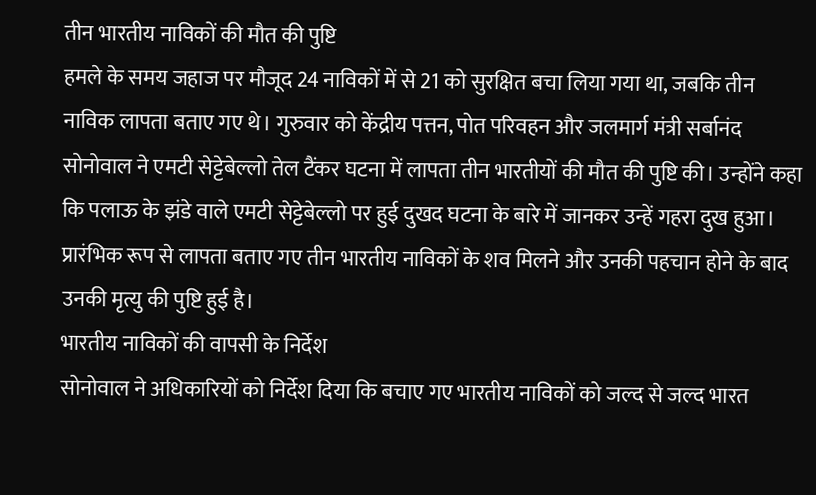तीन भारतीय नाविकों की मौत की पुष्टि
हमले के समय जहाज पर मौजूद 24 नाविकों में से 21 को सुरक्षित बचा लिया गया था, जबकि तीन नाविक लापता बताए गए थे। गुरुवार को केंद्रीय पत्तन, पोत परिवहन और जलमार्ग मंत्री सर्बानंद सोनोवाल ने एमटी सेट्टेबेल्लो तेल टैंकर घटना में लापता तीन भारतीयों की मौत की पुष्टि की। उन्होंने कहा कि पलाऊ के झंडे वाले एमटी सेट्टेबेल्लो पर हुई दुखद घटना के बारे में जानकर उन्हें गहरा दुख हुआ। प्रारंभिक रूप से लापता बताए गए तीन भारतीय नाविकों के शव मिलने और उनकी पहचान होने के बाद उनकी मृत्यु की पुष्टि हुई है।
भारतीय नाविकों की वापसी के निर्देश
सोनोवाल ने अधिकारियों को निर्देश दिया कि बचाए गए भारतीय नाविकों को जल्द से जल्द भारत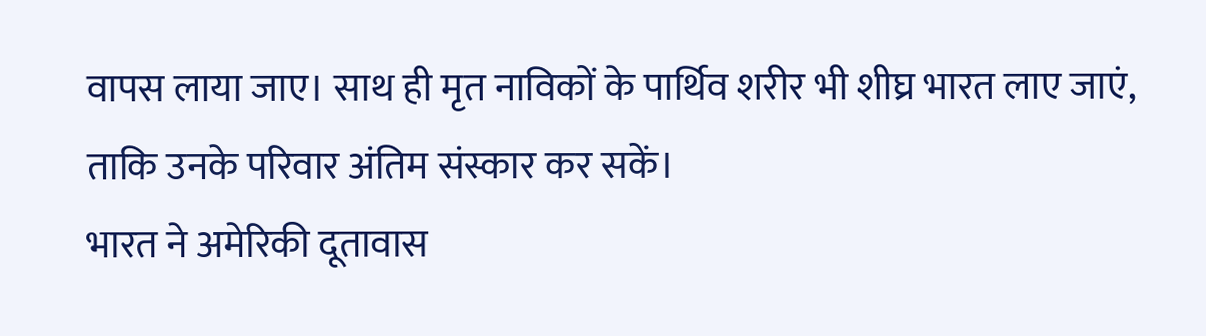वापस लाया जाए। साथ ही मृत नाविकों के पार्थिव शरीर भी शीघ्र भारत लाए जाएं, ताकि उनके परिवार अंतिम संस्कार कर सकें।
भारत ने अमेरिकी दूतावास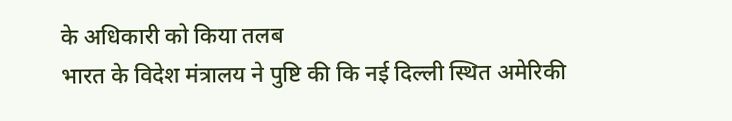के अधिकारी को किया तलब
भारत के विदेश मंत्रालय ने पुष्टि की कि नई दिल्ली स्थित अमेरिकी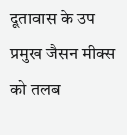दूतावास के उप प्रमुख जैसन मीक्स को तलब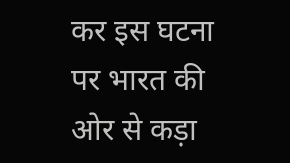कर इस घटना पर भारत की ओर से कड़ा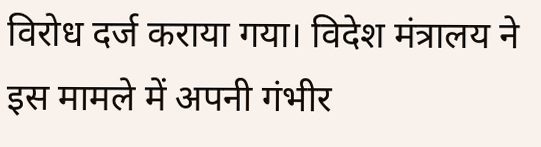विरोध दर्ज कराया गया। विदेश मंत्रालय ने इस मामले में अपनी गंभीर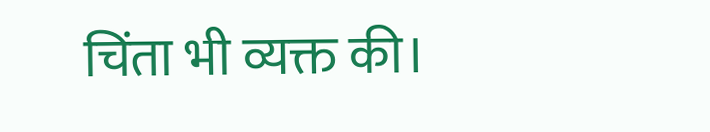चिंता भी व्यक्त की।